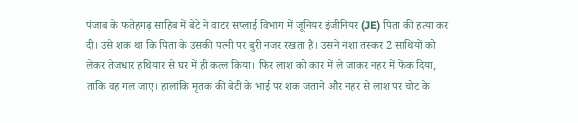पंजाब के फतेहगढ़ साहिब में बेटे ने वाटर सप्लाई विभाग में जूनियर इंजीनियर (JE) पिता की हत्या कर दी। उसे शक था कि पिता के उसकी पत्नी पर बुरी नजर रखता है। उसने नशा तस्कर 2 साथियों को लेकर तेजधार हथियार से घर में ही कत्ल किया। फिर लाश को कार में ले जाकर नहर में फेंक दिया, ताकि वह गल जाए। हालांकि मृतक की बेटी के भाई पर शक जताने और नहर से लाश पर चोट के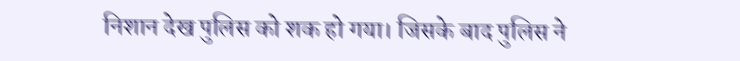निशान देख पुलिस को शक हो गया। जिसके बाद पुलिस ने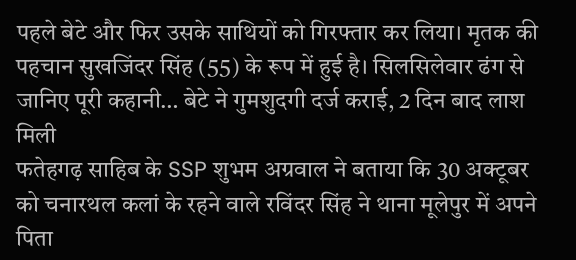पहले बेटे और फिर उसके साथियों को गिरफ्तार कर लिया। मृतक की पहचान सुखजिंदर सिंह (55) के रूप में हुई है। सिलसिलेवार ढंग से जानिए पूरी कहानी… बेटे ने गुमशुदगी दर्ज कराई, 2 दिन बाद लाश मिली
फतेहगढ़ साहिब के SSP शुभम अग्रवाल ने बताया कि 30 अक्टूबर को चनारथल कलां के रहने वाले रविंदर सिंह ने थाना मूलेपुर में अपने पिता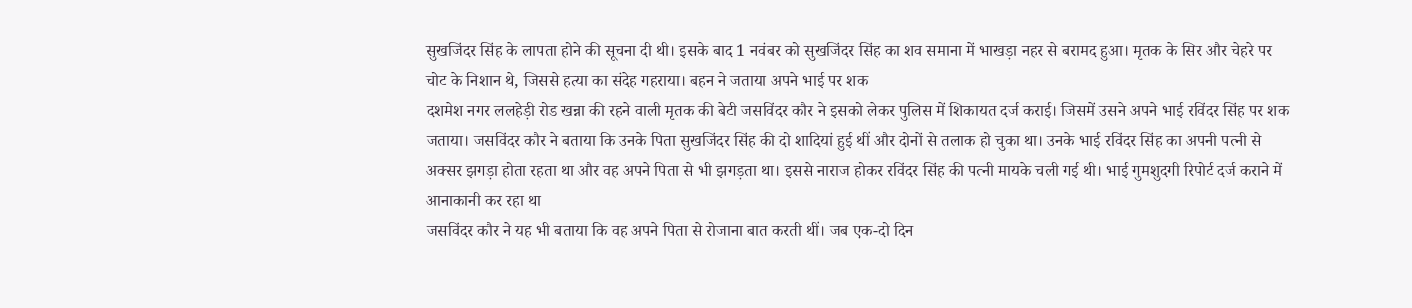सुखजिंदर सिंह के लापता होने की सूचना दी थी। इसके बाद 1 नवंबर को सुखजिंदर सिंह का शव समाना में भाखड़ा नहर से बरामद हुआ। मृतक के सिर और चेहरे पर चोट के निशान थे, जिससे हत्या का संदेह गहराया। बहन ने जताया अपने भाई पर शक
दशमेश नगर ललहेड़ी रोड खन्ना की रहने वाली मृतक की बेटी जसविंदर कौर ने इसको लेकर पुलिस में शिकायत दर्ज कराई। जिसमें उसने अपने भाई रविंदर सिंह पर शक जताया। जसविंदर कौर ने बताया कि उनके पिता सुखजिंदर सिंह की दो शादियां हुई थीं और दोनों से तलाक हो चुका था। उनके भाई रविंदर सिंह का अपनी पत्नी से अक्सर झगड़ा होता रहता था और वह अपने पिता से भी झगड़ता था। इससे नाराज होकर रविंदर सिंह की पत्नी मायके चली गई थी। भाई गुमशुदगी रिपोर्ट दर्ज कराने में आनाकानी कर रहा था
जसविंदर कौर ने यह भी बताया कि वह अपने पिता से रोजाना बात करती थीं। जब एक-दो दिन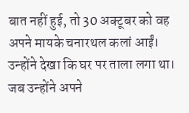बात नहीं हुई, तो 30 अक्टूबर को वह अपने मायके चनारथल कलां आईं। उन्होंने देखा कि घर पर ताला लगा था। जब उन्होंने अपने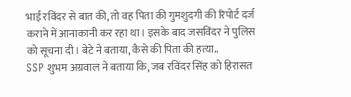भाई रविंदर से बात की, तो वह पिता की गुमशुदगी की रिपोर्ट दर्ज कराने में आनाकानी कर रहा था। इसके बाद जसविंदर ने पुलिस को सूचना दी। बेटे ने बताया, कैसे की पिता की हत्या..
SSP शुभम अग्रवाल ने बताया कि, जब रविंदर सिंह को हिरासत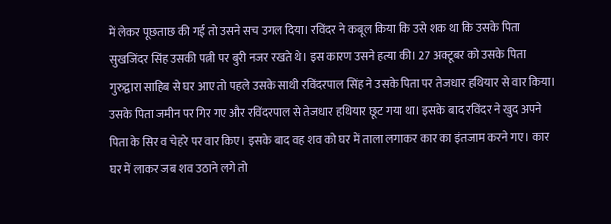में लेकर पूछताछ की गई तो उसने सच उगल दिया। रविंदर ने कबूल किया कि उसे शक था कि उसके पिता सुखजिंदर सिंह उसकी पत्नी पर बुरी नजर रखते थे। इस कारण उसने हत्या की। 27 अक्टूबर को उसके पिता गुरुद्वारा साहिब से घर आए तो पहले उसके साथी रविंदरपाल सिंह ने उसके पिता पर तेजधार हथियार से वार किया। उसके पिता जमीन पर गिर गए और रविंदरपाल से तेजधार हथियार छूट गया था। इसके बाद रविंदर ने खुद अपने पिता के सिर व चेहरे पर वार किए। इसके बाद वह शव को घर में ताला लगाकर कार का इंतजाम करने गए। कार घर में लाकर जब शव उठाने लगे तो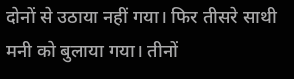दोनों से उठाया नहीं गया। फिर तीसरे साथी मनी को बुलाया गया। तीनों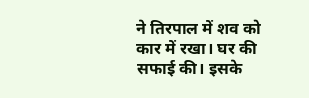ने तिरपाल में शव को कार में रखा। घर की सफाई की। इसके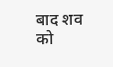बाद शव को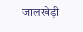जालखेड़ी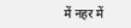में नहर में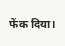फेंक दिया।